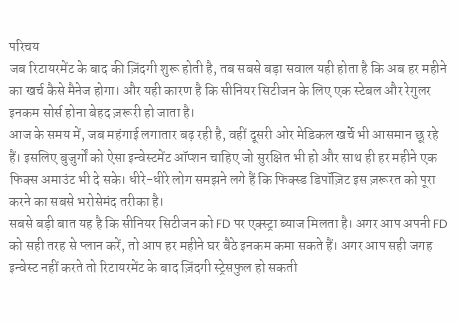परिचय
जब रिटायरमेंट के बाद की ज़िंदगी शुरू होती है, तब सबसे बड़ा सवाल यही होता है कि अब हर महीने का खर्च कैसे मैनेज होगा। और यही कारण है कि सीनियर सिटीजन के लिए एक स्टेबल और रेगुलर इनकम सोर्स होना बेहद ज़रूरी हो जाता है।
आज के समय में, जब महंगाई लगातार बढ़ रही है, वहीं दूसरी ओर मेडिकल खर्चे भी आसमान छू रहे हैं। इसलिए बुजुर्गों को ऐसा इन्वेस्टमेंट ऑप्शन चाहिए जो सुरक्षित भी हो और साथ ही हर महीने एक फिक्स अमाउंट भी दे सके। धीरे-धीरे लोग समझने लगे हैं कि फिक्स्ड डिपॉज़िट इस ज़रूरत को पूरा करने का सबसे भरोसेमंद तरीका है।
सबसे बड़ी बात यह है कि सीनियर सिटीजन को FD पर एक्स्ट्रा ब्याज मिलता है। अगर आप अपनी FD को सही तरह से प्लान करें, तो आप हर महीने घर बैठे इनकम कमा सकते हैं। अगर आप सही जगह इन्वेस्ट नहीं करते तो रिटायरमेंट के बाद ज़िंदगी स्ट्रेसफुल हो सकती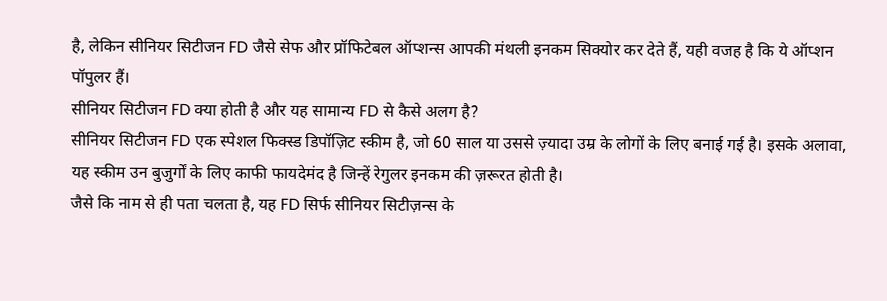है, लेकिन सीनियर सिटीजन FD जैसे सेफ और प्रॉफिटेबल ऑप्शन्स आपकी मंथली इनकम सिक्योर कर देते हैं, यही वजह है कि ये ऑप्शन पॉपुलर हैं।
सीनियर सिटीजन FD क्या होती है और यह सामान्य FD से कैसे अलग है?
सीनियर सिटीजन FD एक स्पेशल फिक्स्ड डिपॉज़िट स्कीम है, जो 60 साल या उससे ज़्यादा उम्र के लोगों के लिए बनाई गई है। इसके अलावा, यह स्कीम उन बुजुर्गों के लिए काफी फायदेमंद है जिन्हें रेगुलर इनकम की ज़रूरत होती है।
जैसे कि नाम से ही पता चलता है, यह FD सिर्फ सीनियर सिटीज़न्स के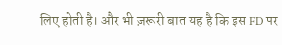लिए होती है। और भी ज़रूरी बात यह है कि इस FD पर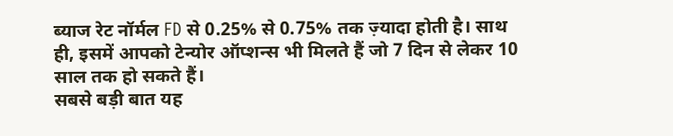ब्याज रेट नॉर्मल FD से 0.25% से 0.75% तक ज़्यादा होती है। साथ ही, इसमें आपको टेन्योर ऑप्शन्स भी मिलते हैं जो 7 दिन से लेकर 10 साल तक हो सकते हैं।
सबसे बड़ी बात यह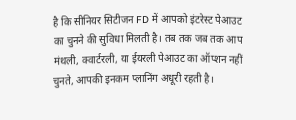है कि सीनियर सिटीजन FD में आपको इंटरेस्ट पेआउट का चुनने की सुविधा मिलती है। तब तक जब तक आप मंथली, क्वार्टरली, या ईयरली पेआउट का ऑप्शन नहीं चुनते, आपकी इनकम प्लानिंग अधूरी रहती है।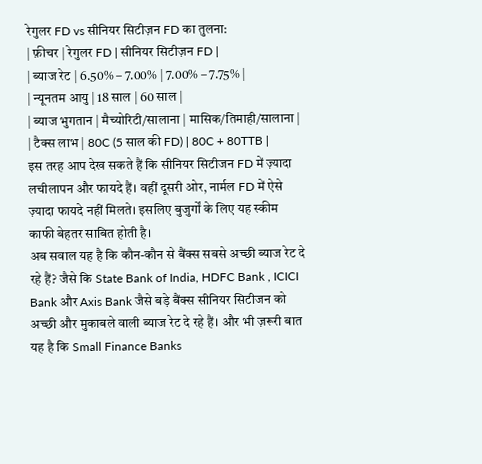रेगुलर FD vs सीनियर सिटीज़न FD का तुलना:
| फ़ीचर | रेगुलर FD | सीनियर सिटीज़न FD |
| ब्याज रेट | 6.50% – 7.00% | 7.00% – 7.75% |
| न्यूनतम आयु | 18 साल | 60 साल |
| ब्याज भुगतान | मैच्योरिटी/सालाना | मासिक/तिमाही/सालाना |
| टैक्स लाभ | 80C (5 साल की FD) | 80C + 80TTB |
इस तरह आप देख सकते हैं कि सीनियर सिटीजन FD में ज़्यादा लचीलापन और फायदे हैं। वहीं दूसरी ओर, नार्मल FD में ऐसे ज़्यादा फायदे नहीं मिलते। इसलिए बुजुर्गों के लिए यह स्कीम काफी बेहतर साबित होती है।
अब सवाल यह है कि कौन-कौन से बैंक्स सबसे अच्छी ब्याज रेट दे रहे हैं? जैसे कि State Bank of India, HDFC Bank , ICICI Bank और Axis Bank जैसे बड़े बैंक्स सीनियर सिटीजन को अच्छी और मुकाबले वाली ब्याज रेट दे रहे हैं। और भी ज़रूरी बात यह है कि Small Finance Banks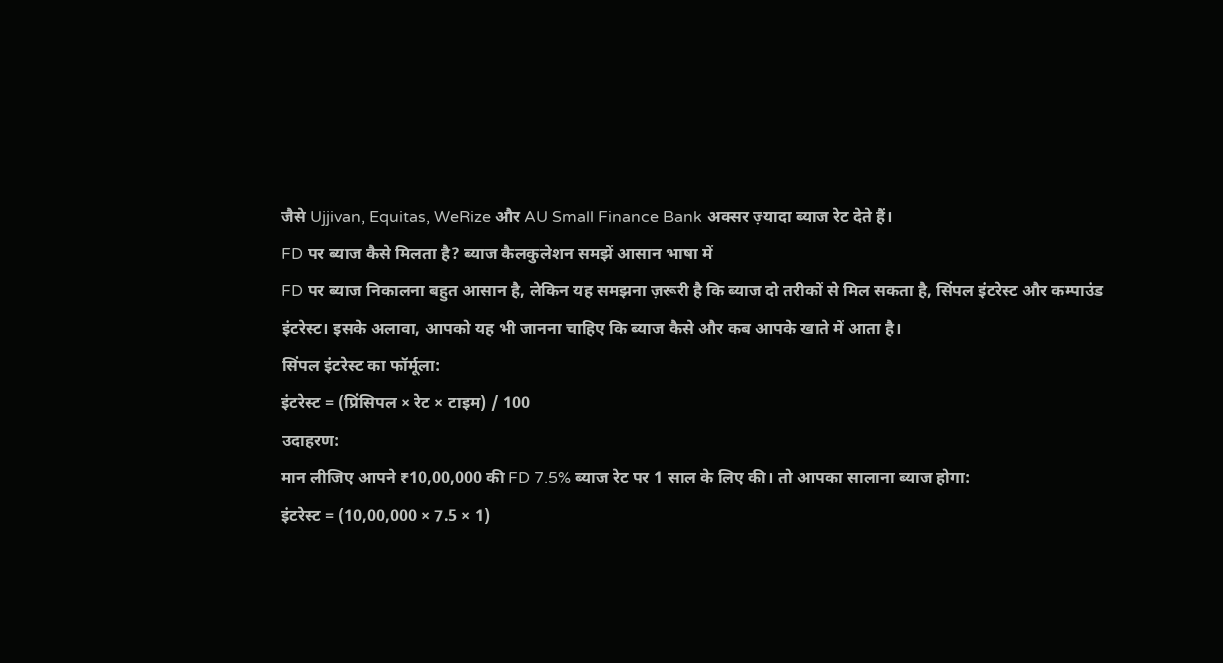जैसे Ujjivan, Equitas, WeRize और AU Small Finance Bank अक्सर ज़्यादा ब्याज रेट देते हैं।
FD पर ब्याज कैसे मिलता है? ब्याज कैलकुलेशन समझें आसान भाषा में
FD पर ब्याज निकालना बहुत आसान है, लेकिन यह समझना ज़रूरी है कि ब्याज दो तरीकों से मिल सकता है, सिंपल इंटरेस्ट और कम्पाउंड इंटरेस्ट। इसके अलावा, आपको यह भी जानना चाहिए कि ब्याज कैसे और कब आपके खाते में आता है।
सिंपल इंटरेस्ट का फॉर्मूला:
इंटरेस्ट = (प्रिंसिपल × रेट × टाइम) / 100
उदाहरण:
मान लीजिए आपने ₹10,00,000 की FD 7.5% ब्याज रेट पर 1 साल के लिए की। तो आपका सालाना ब्याज होगा:
इंटरेस्ट = (10,00,000 × 7.5 × 1)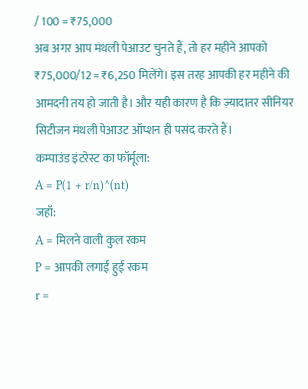/ 100 = ₹75,000
अब अगर आप मंथली पेआउट चुनते हैं, तो हर महीने आपको ₹75,000/12 = ₹6,250 मिलेंगे। इस तरह आपकी हर महीने की आमदनी तय हो जाती है। और यही कारण है कि ज़्यादातर सीनियर सिटीजन मंथली पेआउट ऑप्शन ही पसंद करते हैं।
कम्पाउंड इंटरेस्ट का फॉर्मूला:
A = P(1 + r/n)^(nt)
जहाँ:
A = मिलने वाली कुल रकम
P = आपकी लगाई हुई रकम
r =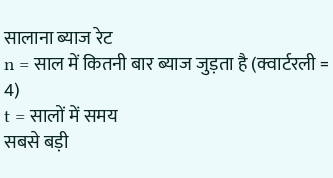सालाना ब्याज रेट
n = साल में कितनी बार ब्याज जुड़ता है (क्वार्टरली = 4)
t = सालों में समय
सबसे बड़ी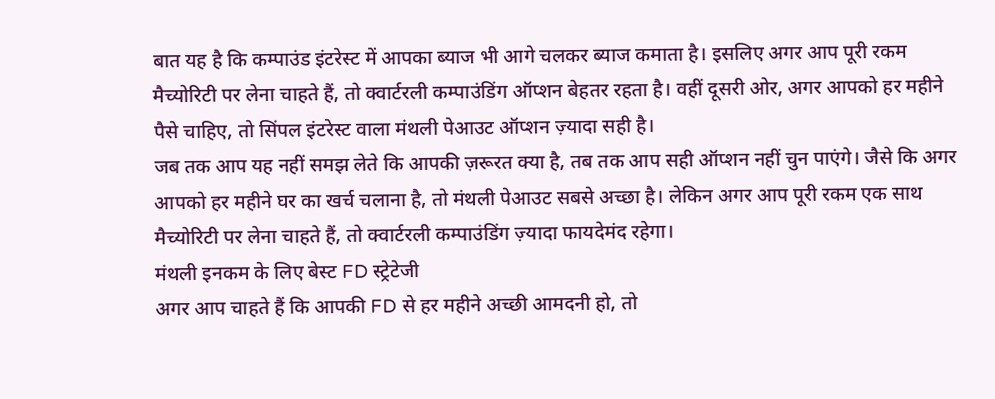बात यह है कि कम्पाउंड इंटरेस्ट में आपका ब्याज भी आगे चलकर ब्याज कमाता है। इसलिए अगर आप पूरी रकम मैच्योरिटी पर लेना चाहते हैं, तो क्वार्टरली कम्पाउंडिंग ऑप्शन बेहतर रहता है। वहीं दूसरी ओर, अगर आपको हर महीने पैसे चाहिए, तो सिंपल इंटरेस्ट वाला मंथली पेआउट ऑप्शन ज़्यादा सही है।
जब तक आप यह नहीं समझ लेते कि आपकी ज़रूरत क्या है, तब तक आप सही ऑप्शन नहीं चुन पाएंगे। जैसे कि अगर आपको हर महीने घर का खर्च चलाना है, तो मंथली पेआउट सबसे अच्छा है। लेकिन अगर आप पूरी रकम एक साथ मैच्योरिटी पर लेना चाहते हैं, तो क्वार्टरली कम्पाउंडिंग ज़्यादा फायदेमंद रहेगा।
मंथली इनकम के लिए बेस्ट FD स्ट्रेटेजी
अगर आप चाहते हैं कि आपकी FD से हर महीने अच्छी आमदनी हो, तो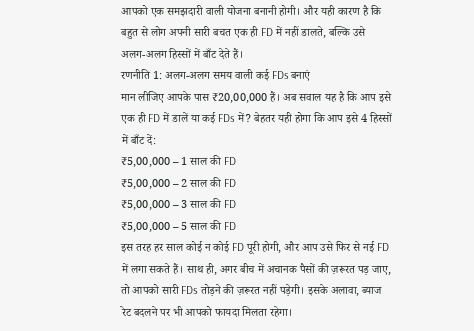आपको एक समझदारी वाली योजना बनानी होगी। और यही कारण है कि बहुत से लोग अपनी सारी बचत एक ही FD में नहीं डालते, बल्कि उसे अलग-अलग हिस्सों में बाँट देते हैं।
रणनीति 1: अलग-अलग समय वाली कई FDs बनाएं
मान लीजिए आपके पास ₹20,00,000 हैं। अब सवाल यह है कि आप इसे एक ही FD में डालें या कई FDs में? बेहतर यही होगा कि आप इसे 4 हिस्सों में बाँट दें:
₹5,00,000 – 1 साल की FD
₹5,00,000 – 2 साल की FD
₹5,00,000 – 3 साल की FD
₹5,00,000 – 5 साल की FD
इस तरह हर साल कोई न कोई FD पूरी होगी, और आप उसे फिर से नई FD में लगा सकते हैं। साथ ही, अगर बीच में अचानक पैसों की ज़रूरत पड़ जाए, तो आपको सारी FDs तोड़ने की ज़रूरत नहीं पड़ेगी। इसके अलावा, ब्याज रेट बदलने पर भी आपको फायदा मिलता रहेगा।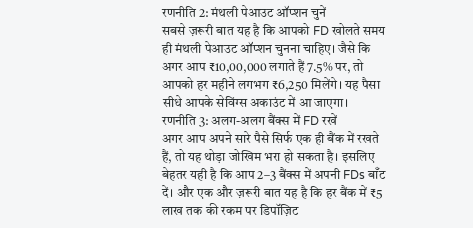रणनीति 2: मंथली पेआउट ऑप्शन चुनें
सबसे ज़रूरी बात यह है कि आपको FD खोलते समय ही मंथली पेआउट ऑप्शन चुनना चाहिए। जैसे कि अगर आप ₹10,00,000 लगाते हैं 7.5% पर, तो आपको हर महीने लगभग ₹6,250 मिलेंगे। यह पैसा सीधे आपके सेविंग्स अकाउंट में आ जाएगा।
रणनीति 3: अलग-अलग बैंक्स में FD रखें
अगर आप अपने सारे पैसे सिर्फ एक ही बैंक में रखते हैं, तो यह थोड़ा जोखिम भरा हो सकता है। इसलिए बेहतर यही है कि आप 2–3 बैंक्स में अपनी FDs बाँट दें। और एक और ज़रूरी बात यह है कि हर बैंक में ₹5 लाख तक की रकम पर डिपॉज़िट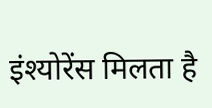इंश्योरेंस मिलता है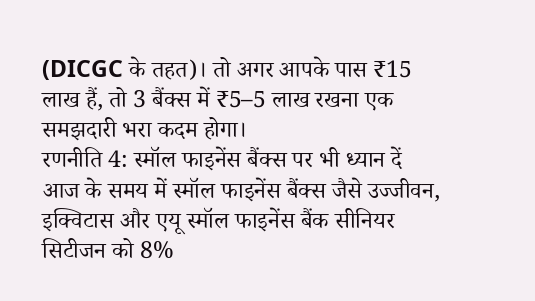(DICGC के तहत)। तो अगर आपके पास ₹15 लाख हैं, तो 3 बैंक्स में ₹5–5 लाख रखना एक समझदारी भरा कदम होगा।
रणनीति 4: स्मॉल फाइनेंस बैंक्स पर भी ध्यान दें
आज के समय में स्मॉल फाइनेंस बैंक्स जैसे उज्जीवन, इक्विटास और एयू स्मॉल फाइनेंस बैंक सीनियर सिटीजन को 8%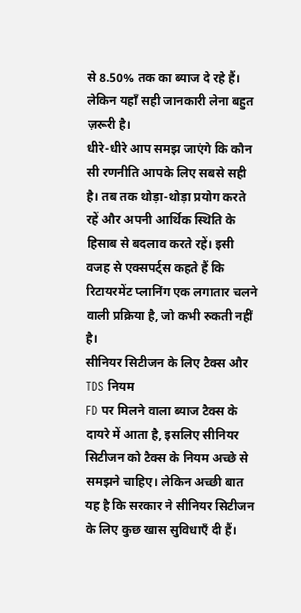से 8.50% तक का ब्याज दे रहे हैं। लेकिन यहाँ सही जानकारी लेना बहुत ज़रूरी है।
धीरे-धीरे आप समझ जाएंगे कि कौन सी रणनीति आपके लिए सबसे सही है। तब तक थोड़ा-थोड़ा प्रयोग करते रहें और अपनी आर्थिक स्थिति के हिसाब से बदलाव करते रहें। इसी वजह से एक्सपर्ट्स कहते हैं कि रिटायरमेंट प्लानिंग एक लगातार चलने वाली प्रक्रिया है, जो कभी रुकती नहीं है।
सीनियर सिटीजन के लिए टैक्स और TDS नियम
FD पर मिलने वाला ब्याज टैक्स के दायरे में आता है, इसलिए सीनियर सिटीजन को टैक्स के नियम अच्छे से समझने चाहिए। लेकिन अच्छी बात यह है कि सरकार ने सीनियर सिटीजन के लिए कुछ खास सुविधाएँ दी हैं।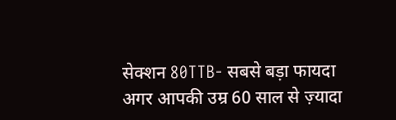सेक्शन 80TTB- सबसे बड़ा फायदा
अगर आपकी उम्र 60 साल से ज़्यादा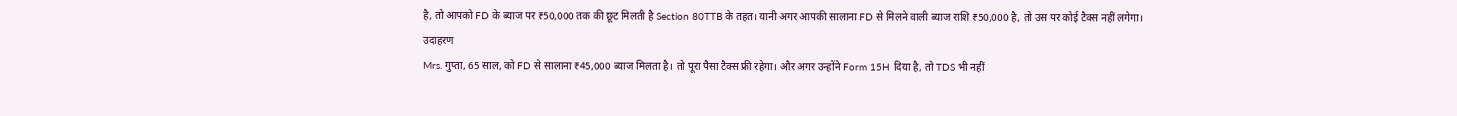है, तो आपको FD के ब्याज पर ₹50,000 तक की छूट मिलती है Section 80TTB के तहत। यानी अगर आपकी सालाना FD से मिलने वाली ब्याज राशि ₹50,000 है, तो उस पर कोई टैक्स नहीं लगेगा।
उदाहरण
Mrs. गुप्ता, 65 साल, को FD से सालाना ₹45,000 ब्याज मिलता है। तो पूरा पैसा टैक्स फ्री रहेगा। और अगर उन्होंने Form 15H दिया है, तो TDS भी नहीं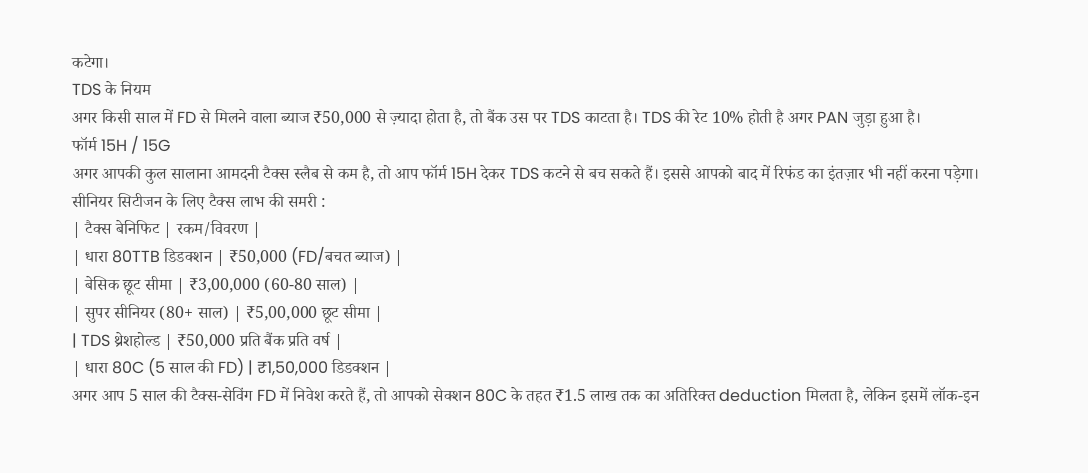कटेगा।
TDS के नियम
अगर किसी साल में FD से मिलने वाला ब्याज ₹50,000 से ज़्यादा होता है, तो बैंक उस पर TDS काटता है। TDS की रेट 10% होती है अगर PAN जुड़ा हुआ है।
फॉर्म 15H / 15G
अगर आपकी कुल सालाना आमदनी टैक्स स्लैब से कम है, तो आप फॉर्म 15H देकर TDS कटने से बच सकते हैं। इससे आपको बाद में रिफंड का इंतज़ार भी नहीं करना पड़ेगा।
सीनियर सिटीजन के लिए टैक्स लाभ की समरी :
| टैक्स बेनिफिट | रकम/विवरण |
| धारा 80TTB डिडक्शन | ₹50,000 (FD/बचत ब्याज) |
| बेसिक छूट सीमा | ₹3,00,000 (60-80 साल) |
| सुपर सीनियर (80+ साल) | ₹5,00,000 छूट सीमा |
| TDS थ्रेशहोल्ड | ₹50,000 प्रति बैंक प्रति वर्ष |
| धारा 80C (5 साल की FD) | ₹1,50,000 डिडक्शन |
अगर आप 5 साल की टैक्स-सेविंग FD में निवेश करते हैं, तो आपको सेक्शन 80C के तहत ₹1.5 लाख तक का अतिरिक्त deduction मिलता है, लेकिन इसमें लॉक-इन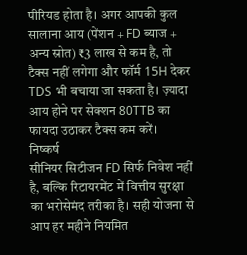पीरियड होता है। अगर आपकी कुल सालाना आय (पेंशन + FD ब्याज + अन्य स्रोत) ₹3 लाख से कम है, तो टैक्स नहीं लगेगा और फॉर्म 15H देकर TDS भी बचाया जा सकता है। ज़्यादा आय होने पर सेक्शन 80TTB का फायदा उठाकर टैक्स कम करें।
निष्कर्ष
सीनियर सिटीजन FD सिर्फ निवेश नहीं है, बल्कि रिटायरमेंट में वित्तीय सुरक्षा का भरोसेमंद तरीका है। सही योजना से आप हर महीने नियमित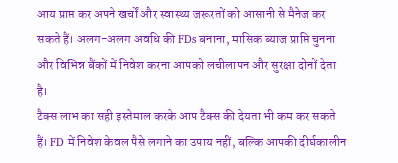आय प्राप्त कर अपने खर्चों और स्वास्थ्य जरूरतों को आसानी से मैनेज कर सकते हैं। अलग-अलग अवधि की FDs बनाना, मासिक ब्याज प्राप्ति चुनना और विभिन्न बैंकों में निवेश करना आपको लचीलापन और सुरक्षा दोनों देता है।
टैक्स लाभ का सही इस्तेमाल करके आप टैक्स की देयता भी कम कर सकते हैं। FD में निवेश केवल पैसे लगाने का उपाय नहीं, बल्कि आपकी दीर्घकालीन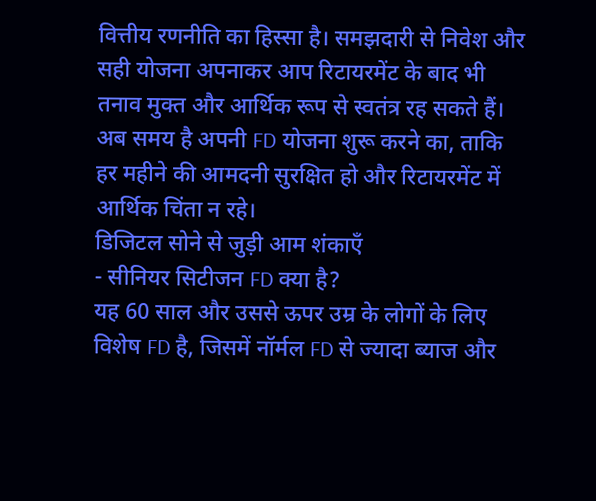वित्तीय रणनीति का हिस्सा है। समझदारी से निवेश और सही योजना अपनाकर आप रिटायरमेंट के बाद भी तनाव मुक्त और आर्थिक रूप से स्वतंत्र रह सकते हैं।
अब समय है अपनी FD योजना शुरू करने का, ताकि हर महीने की आमदनी सुरक्षित हो और रिटायरमेंट में आर्थिक चिंता न रहे।
डिजिटल सोने से जुड़ी आम शंकाएँ
- सीनियर सिटीजन FD क्या है?
यह 60 साल और उससे ऊपर उम्र के लोगों के लिए विशेष FD है, जिसमें नॉर्मल FD से ज्यादा ब्याज और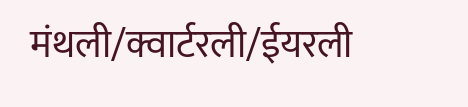मंथली/क्वार्टरली/ईयरली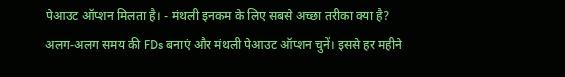पेआउट ऑप्शन मिलता है। - मंथली इनकम के लिए सबसे अच्छा तरीका क्या है?
अलग-अलग समय की FDs बनाएं और मंथली पेआउट ऑप्शन चुनें। इससे हर महीने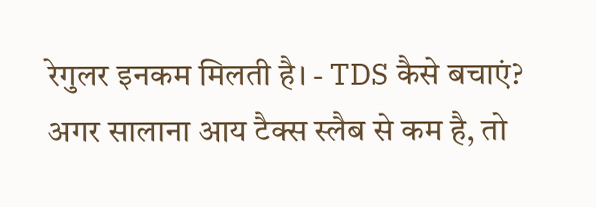रेगुलर इनकम मिलती है। - TDS कैसे बचाएं?
अगर सालाना आय टैक्स स्लैब से कम है, तो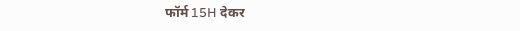फॉर्म 15H देकर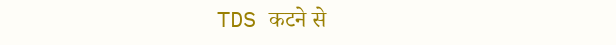TDS कटने से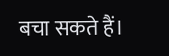बचा सकते हैं।